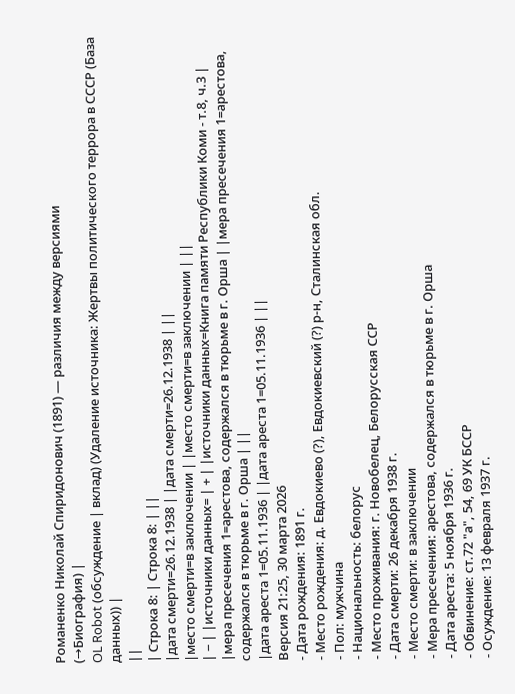Романенко Николай Спиридонович (1891) — различия между версиями
(→Биография) |
OL Robot (обсуждение | вклад) (Удаление источника: Жертвы политического террора в СССР (База данных)) |
||
| Строка 8: | Строка 8: | ||
|дата смерти=26.12.1938 | |дата смерти=26.12.1938 | ||
|место смерти=в заключении | |место смерти=в заключении | ||
| − | |источники данных= | + | |источники данных=Книга памяти Республики Коми - т.8, ч.3 |
|мера пресечения 1=арестова, содержался в тюрьме в г. Орша | |мера пресечения 1=арестова, содержался в тюрьме в г. Орша | ||
|дата ареста 1=05.11.1936 | |дата ареста 1=05.11.1936 | ||
Версия 21:25, 30 марта 2026
- Дата рождения: 1891 г.
- Место рождения: д. Евдокиево (?), Евдокиевский (?) р-н, Сталинская обл.
- Пол: мужчина
- Национальность: белорус
- Место проживания: г. Новобелец, Белорусская ССР
- Дата смерти: 26 декабря 1938 г.
- Место смерти: в заключении
- Мера пресечения: арестова, содержался в тюрьме в г. Орша
- Дата ареста: 5 ноября 1936 г.
- Обвинение: ст.72 "а", 54, 69 УК БССР
- Осуждение: 13 февраля 1937 г.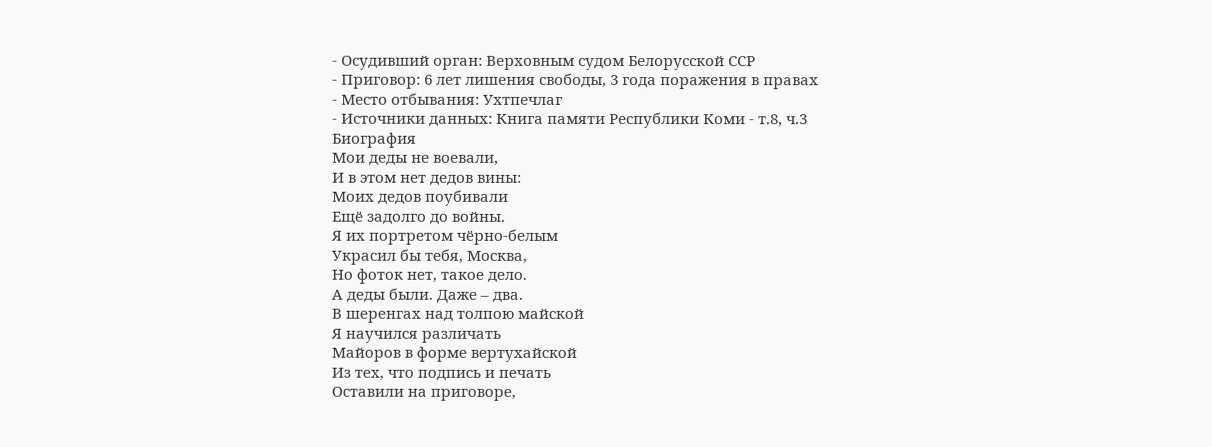- Осудивший орган: Верховным судом Белорусской ССР
- Приговор: 6 лет лишения свободы, 3 года поражения в правах
- Место отбывания: Ухтпечлаг
- Источники данных: Книга памяти Республики Коми - т.8, ч.3
Биография
Мои деды не воевали,
И в этом нет дедов вины:
Моих дедов поубивали
Ещё задолго до войны.
Я их портретом чёрно-белым
Украсил бы тебя, Москва,
Но фоток нет, такое дело.
А деды были. Даже – два.
В шеренгах над толпою майской
Я научился различать
Майоров в форме вертухайской
Из тех, что подпись и печать
Оставили на приговоре,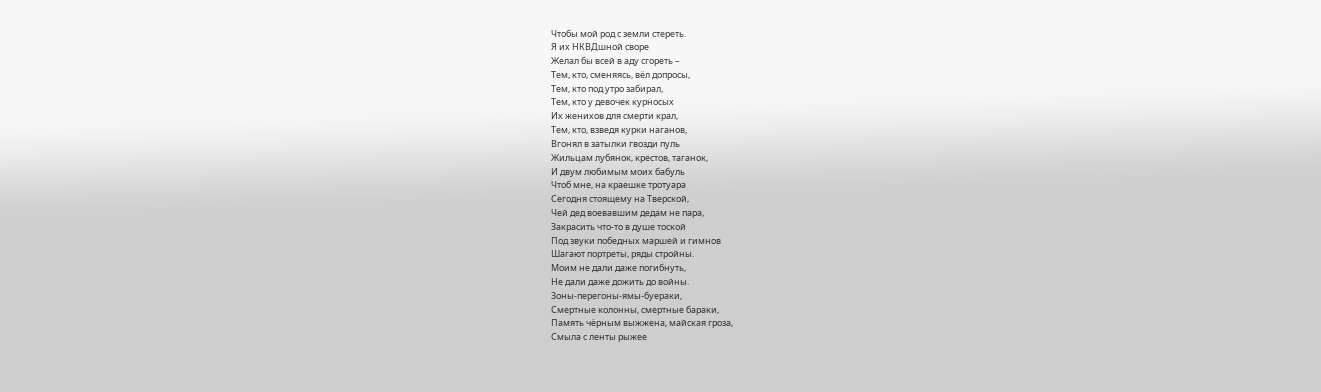Чтобы мой род с земли стереть.
Я их НКВДшной своре
Желал бы всей в аду сгореть –
Тем, кто, сменяясь, вёл допросы,
Тем, кто под утро забирал,
Тем, кто у девочек курносых
Их женихов для смерти крал,
Тем, кто, взведя курки наганов,
Вгонял в затылки гвозди пуль
Жильцам лубянок, крестов, таганок,
И двум любимым моих бабуль
Чтоб мне, на краешке тротуара
Сегодня стоящему на Тверской,
Чей дед воевавшим дедам не пара,
Закрасить что-то в душе тоской
Под звуки победных маршей и гимнов
Шагают портреты, ряды стройны.
Моим не дали даже погибнуть,
Не дали даже дожить до войны.
Зоны-перегоны-ямы-буераки,
Смертные колонны, смертные бараки,
Память чёрным выжжена, майская гроза,
Смыла с ленты рыжее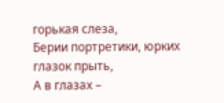горькая слеза,
Берии портретики, юрких глазок прыть,
А в глазах –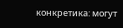конкретика: могут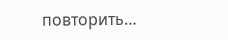повторить…